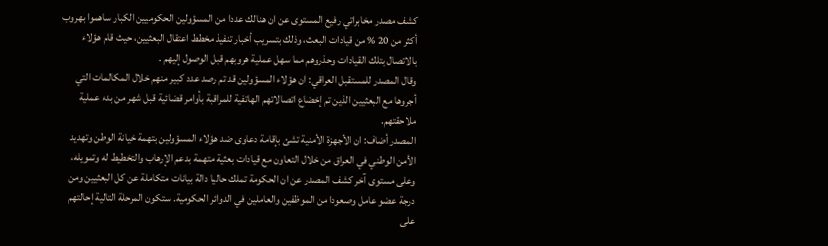كشف مصدر مخابراتي رفيع المستوى عن ان هنالك عددا من المسؤولين الحكوميين الكبار ساهموا بهروب أكثر من 20 % من قيادات البعث، وذلك بتسريب أخبار تنفيذ مخطط اعتقال البعثيين، حيث قام هؤلاء بالاتصال بتلك القيادات وحذروهم مما سهل عملية هروبهم قبل الوصول إليهم .
وقال المصدر للمستقبل العراقي: ان هؤلاء المسؤولين قد تم رصد عدد كبير منهم خلال المكالمات التي أجروها مع البعثيين الذين تم إخضاع اتصالاتهم الهاتفية للمراقبة بأوامر قضائية قبل شهر من بدء عملية ملاحقتهم.
المصدر أضاف: ان الأجهزة الأمنية تشئ بإقامة دعاوى ضد هؤلاء المسؤولين بتهمة خيانة الوطن وتهديد الأمن الوطني في العراق من خلال التعاون مع قيادات بعثية متهمة بدعم الإرهاب والتخطيط له وتمويله، وعلى مستوى آخر كشف المصدر عن ان الحكومة تملك حاليا دالة بيانات متكاملة عن كل البعثيين ومن درجة عضو عامل وصعودا من الموظفين والعاملين في الدوائر الحكومية. ستكون المرحلة التالية إحالتهم على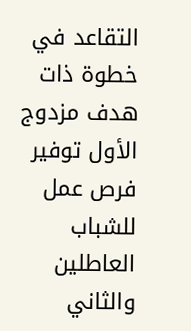التقاعد في خطوة ذات هدف مزدوج الأول توفير فرص عمل للشباب العاطلين والثاني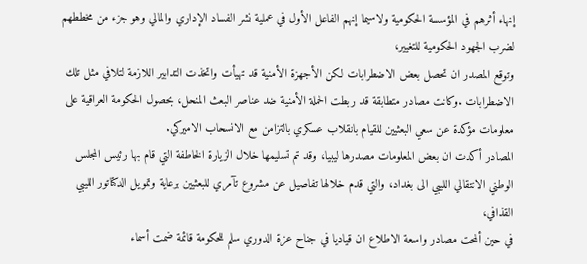إنهاء أثرهم في المؤسسة الحكومية ولاسيما إنهم الفاعل الأول في عملية نشر الفساد الإداري والمالي وهو جزء من مخططهم لضرب الجهود الحكومية للتغيير،
وتوقع المصدر ان تحصل بعض الاضطرابات لكن الأجهزة الأمنية قد تهيأت واتخذت التدابير اللازمة لتلافي مثل تلك الاضطرابات .وكانت مصادر متطابقة قد ربطت الحملة الأمنية ضد عناصر البعث المنحل، بحصول الحكومة العراقية على معلومات مؤكدة عن سعي البعثيين للقيام بانقلاب عسكري بالتزامن مع الانسحاب الاميركي.
المصادر أكدت ان بعض المعلومات مصدرها ليبيا، وقد تم تسليمها خلال الزيارة الخاطفة التي قام بها رئيس المجلس الوطني الانتقالي الليبي الى بغداد، والتي قدم خلالها تفاصيل عن مشروع تآمري للبعثيين برعاية وتمويل الدكتاتور الليبي القذافي،
في حين ألمحت مصادر واسعة الاطلاع ان قياديا في جناح عزة الدوري سلم للحكومة قائمة ضمت أسماء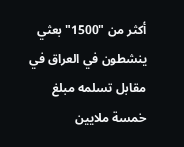أكثر من "1500" بعثي ينشطون في العراق في مقابل تسلمه مبلغ خمسة ملايين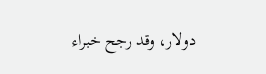دولار، وقد رجح خبراء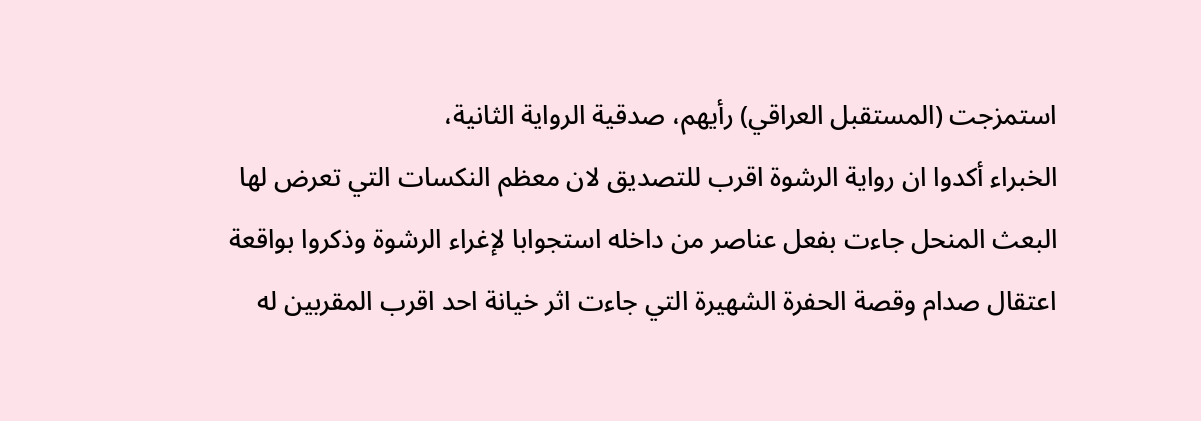استمزجت (المستقبل العراقي) رأيهم، صدقية الرواية الثانية،
الخبراء أكدوا ان رواية الرشوة اقرب للتصديق لان معظم النكسات التي تعرض لها البعث المنحل جاءت بفعل عناصر من داخله استجوابا لإغراء الرشوة وذكروا بواقعة اعتقال صدام وقصة الحفرة الشهيرة التي جاءت اثر خيانة احد اقرب المقربين له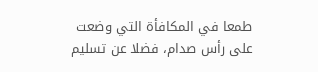طمعا في المكافأة التي وضعت على رأس صدام، فضلا عن تسليم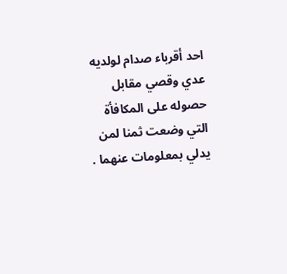احد أقرباء صدام لولديه عدي وقصي مقابل حصوله على المكافأة التي وضعت ثمنا لمن يدلي بمعلومات عنهما .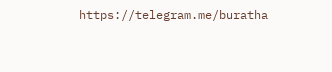https://telegram.me/buratha